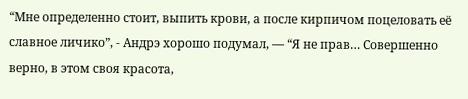“Мне определенно стоит, выпить крови, а после кирпичом поцеловать её славное личико”, - Андрэ хорошо подумал, — “Я не прав… Совершенно верно, в этом своя красота,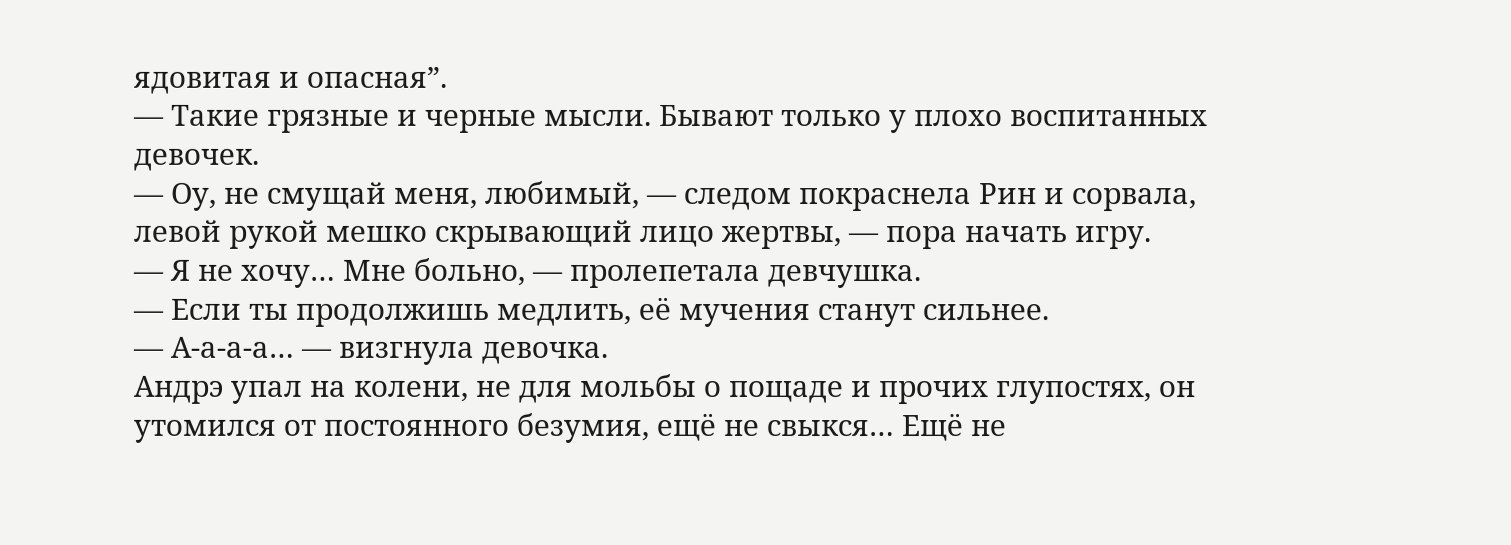ядовитая и опасная”.
— Такие грязные и черные мысли. Бывают только у плохо воспитанных девочек.
— Оу, не смущай меня, любимый, — следом покраснела Рин и сорвала, левой рукой мешко скрывающий лицо жертвы, — пора начать игру.
— Я не хочу… Мне больно, — пролепетала девчушка.
— Если ты продолжишь медлить, её мучения станут сильнее.
— А-а-а-а… — визгнула девочка.
Андрэ упал на колени, не для мольбы о пощаде и прочих глупостях, он утомился от постоянного безумия, ещё не свыкся… Ещё не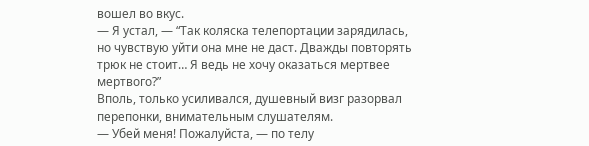вошел во вкус.
— Я устал, — “Так коляска телепортации зарядилась, но чувствую уйти она мне не даст. Дважды повторять трюк не стоит… Я ведь не хочу оказаться мертвее мертвого?”
Вполь, только усиливался, душевный визг разорвал перепонки, внимательным слушателям.
— Убей меня! Пожалуйста, — по телу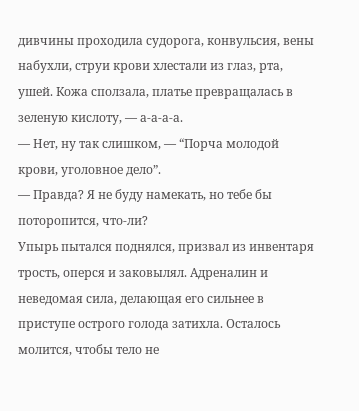дивчины проходила судорога, конвульсия, вены набухли, струи крови хлестали из глаз, рта, ушей. Кожа сползала, платье превращалась в зеленую кислоту, — а-а-а-а.
— Нет, ну так слишком, — “Порча молодой крови, уголовное дело”.
— Правда? Я не буду намекать, но тебе бы поторопится, что-ли?
Упырь пытался поднялся, призвал из инвентаря трость, оперся и заковылял. Адреналин и неведомая сила, делающая его сильнее в приступе острого голода затихла. Осталось молится, чтобы тело не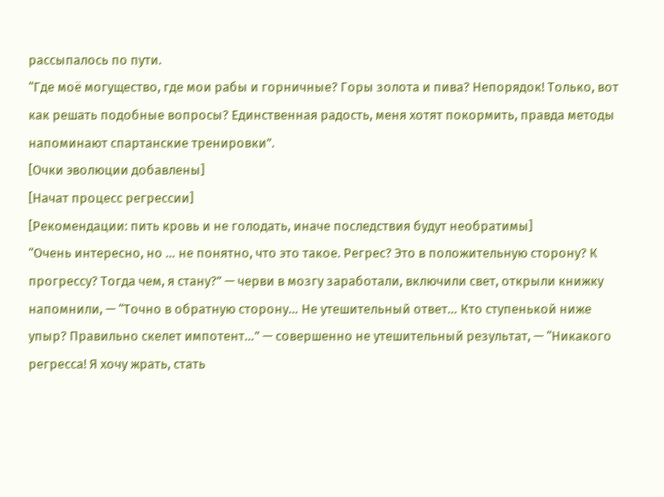рассыпалось по пути.
“Где моё могущество, где мои рабы и горничные? Горы золота и пива? Непорядок! Только, вот как решать подобные вопросы? Единственная радость, меня хотят покормить, правда методы напоминают спартанские тренировки”.
[Очки эволюции добавлены]
[Начат процесс регрессии]
[Рекомендации: пить кровь и не голодать, иначе последствия будут необратимы]
“Очень интересно, но … не понятно, что это такое. Регрес? Это в положительную сторону? К прогрессу? Тогда чем, я стану?” — черви в мозгу заработали, включили свет, открыли книжку напомнили, — “Точно в обратную сторону… Не утешительный ответ… Кто ступенькой ниже упыр? Правильно скелет импотент…” — совершенно не утешительный результат, — “Никакого регресса! Я хочу жрать, стать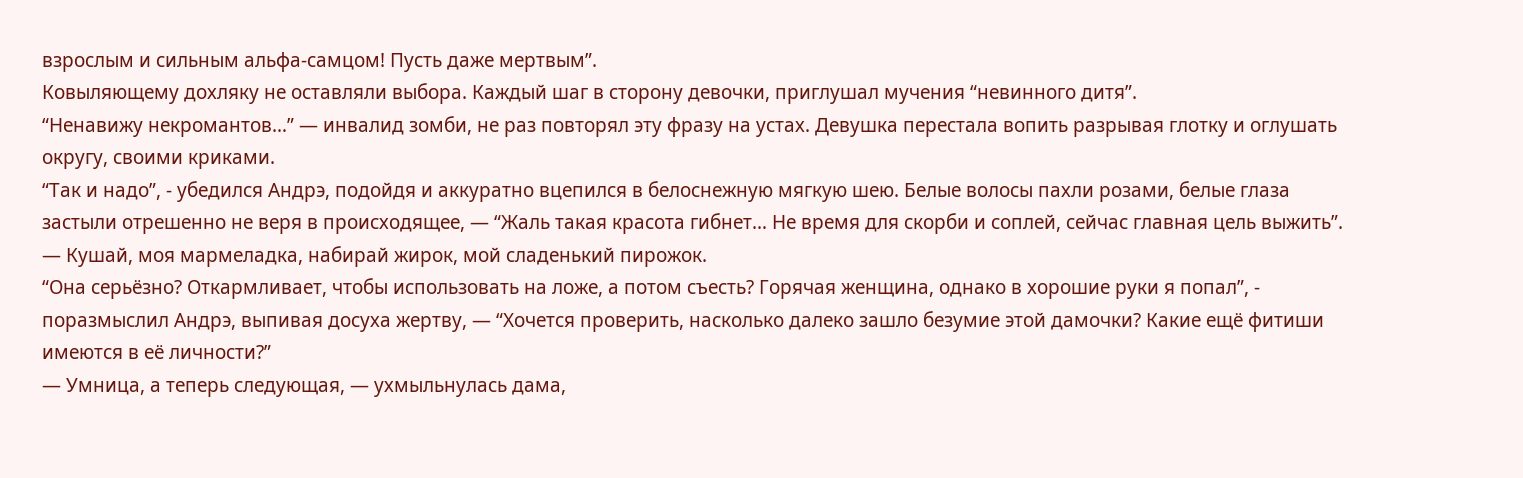взрослым и сильным альфа-самцом! Пусть даже мертвым”.
Ковыляющему дохляку не оставляли выбора. Каждый шаг в сторону девочки, приглушал мучения “невинного дитя”.
“Ненавижу некромантов…” — инвалид зомби, не раз повторял эту фразу на устах. Девушка перестала вопить разрывая глотку и оглушать округу, своими криками.
“Так и надо”, - убедился Андрэ, подойдя и аккуратно вцепился в белоснежную мягкую шею. Белые волосы пахли розами, белые глаза застыли отрешенно не веря в происходящее, — “Жаль такая красота гибнет… Не время для скорби и соплей, сейчас главная цель выжить”.
— Кушай, моя мармеладка, набирай жирок, мой сладенький пирожок.
“Она серьёзно? Откармливает, чтобы использовать на ложе, а потом съесть? Горячая женщина, однако в хорошие руки я попал”, - поразмыслил Андрэ, выпивая досуха жертву, — “Хочется проверить, насколько далеко зашло безумие этой дамочки? Какие ещё фитиши имеются в её личности?”
— Умница, а теперь следующая, — ухмыльнулась дама,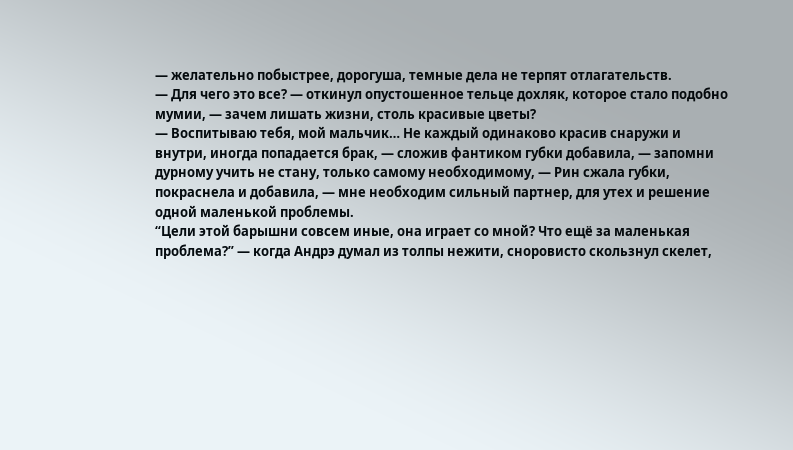— желательно побыстрее, дорогуша, темные дела не терпят отлагательств.
— Для чего это все? — откинул опустошенное тельце дохляк, которое стало подобно мумии, — зачем лишать жизни, столь красивые цветы?
— Воспитываю тебя, мой мальчик… Не каждый одинаково красив снаружи и внутри, иногда попадается брак, — сложив фантиком губки добавила, — запомни дурному учить не стану, только самому необходимому, — Рин сжала губки, покраснела и добавила, — мне необходим сильный партнер, для утех и решение одной маленькой проблемы.
“Цели этой барышни совсем иные, она играет со мной? Что ещё за маленькая проблема?” — когда Андрэ думал из толпы нежити, сноровисто скользнул скелет,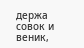держа совок и веник,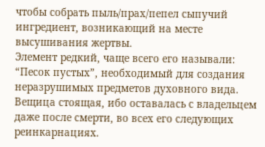чтобы собрать пыль/прах/пепел сыпучий ингредиент, возникающий на месте высушивания жертвы.
Элемент редкий, чаще всего его называли: “Песок пустых”, необходимый для создания неразрушимых предметов духовного вида. Вещица стоящая, ибо оставалась с владельцем даже после смерти, во всех его следующих реинкарнациях.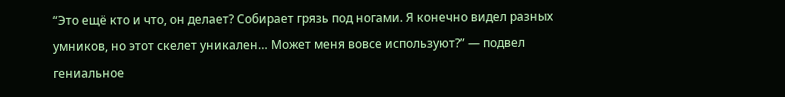“Это ещё кто и что, он делает? Собирает грязь под ногами. Я конечно видел разных умников, но этот скелет уникален… Может меня вовсе используют?” — подвел гениальное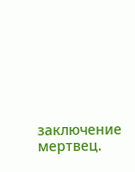заключение мертвец.